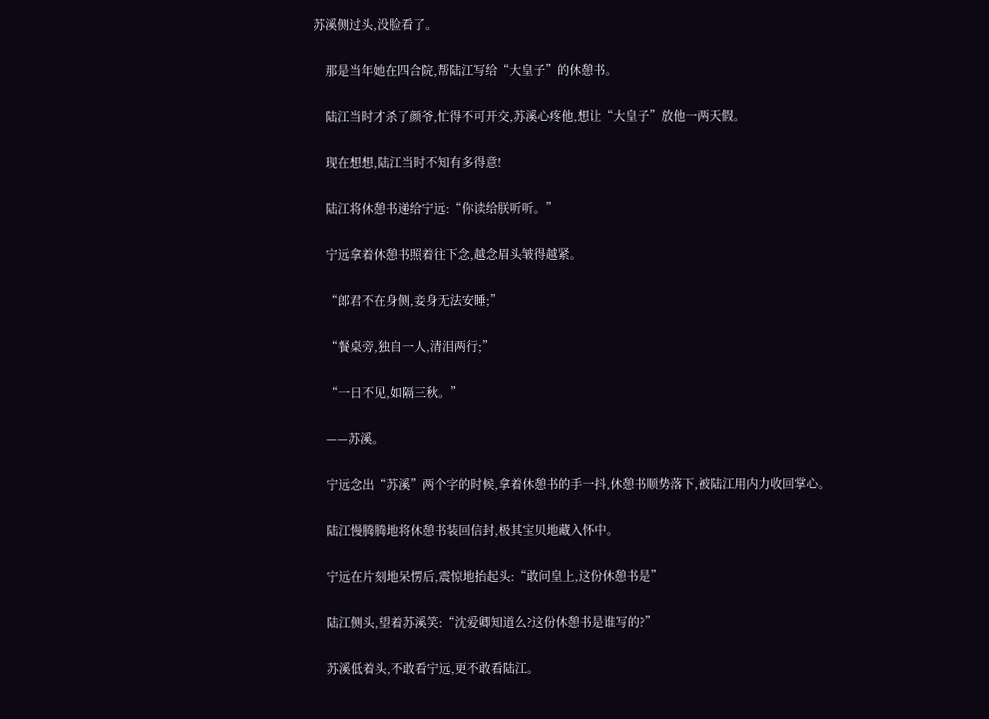苏溪侧过头,没脸看了。

    那是当年她在四合院,帮陆江写给“大皇子”的休憩书。

    陆江当时才杀了颜爷,忙得不可开交,苏溪心疼他,想让“大皇子”放他一两天假。

    现在想想,陆江当时不知有多得意!

    陆江将休憩书递给宁远:“你读给朕听听。”

    宁远拿着休憩书照着往下念,越念眉头皱得越紧。

    “郎君不在身侧,妾身无法安睡;”

    “餐桌旁,独自一人,清泪两行;”

    “一日不见,如隔三秋。”

    ——苏溪。

    宁远念出“苏溪”两个字的时候,拿着休憩书的手一抖,休憩书顺势落下,被陆江用内力收回掌心。

    陆江慢腾腾地将休憩书装回信封,极其宝贝地藏入怀中。

    宁远在片刻地呆愣后,震惊地抬起头:“敢问皇上,这份休憩书是”

    陆江侧头,望着苏溪笑:“沈爱卿知道么?这份休憩书是谁写的?”

    苏溪低着头,不敢看宁远,更不敢看陆江。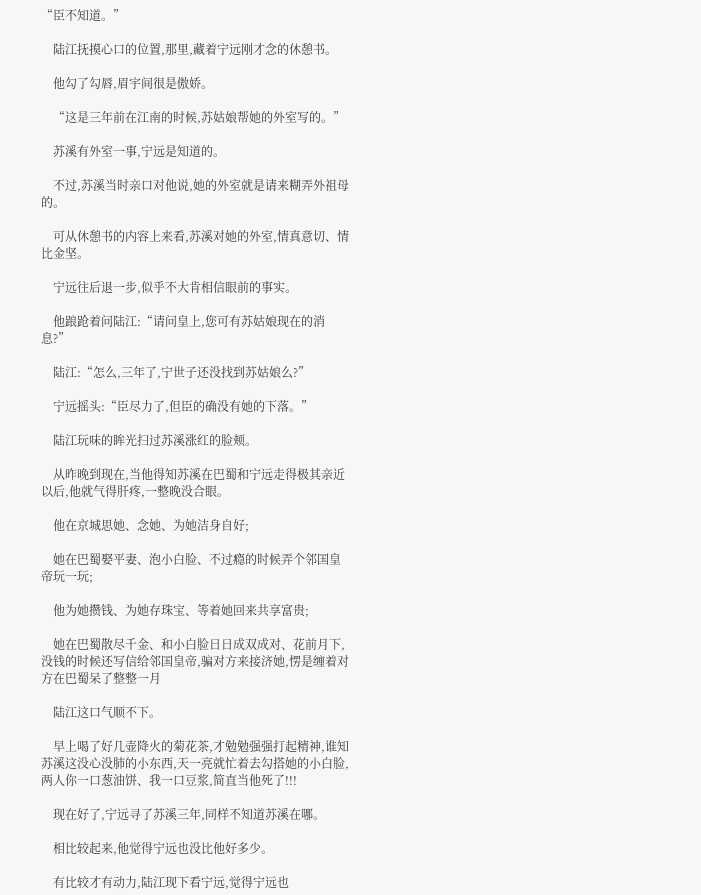“臣不知道。”

    陆江抚摸心口的位置,那里,藏着宁远刚才念的休憩书。

    他勾了勾唇,眉宇间很是傲娇。

    “这是三年前在江南的时候,苏姑娘帮她的外室写的。”

    苏溪有外室一事,宁远是知道的。

    不过,苏溪当时亲口对他说,她的外室就是请来糊弄外祖母的。

    可从休憩书的内容上来看,苏溪对她的外室,情真意切、情比金坚。

    宁远往后退一步,似乎不大肯相信眼前的事实。

    他踉跄着问陆江:“请问皇上,您可有苏姑娘现在的消息?”

    陆江:“怎么,三年了,宁世子还没找到苏姑娘么?”

    宁远摇头:“臣尽力了,但臣的确没有她的下落。”

    陆江玩味的眸光扫过苏溪涨红的脸颊。

    从昨晚到现在,当他得知苏溪在巴蜀和宁远走得极其亲近以后,他就气得肝疼,一整晚没合眼。

    他在京城思她、念她、为她洁身自好;

    她在巴蜀娶平妻、泡小白脸、不过瘾的时候弄个邻国皇帝玩一玩;

    他为她攒钱、为她存珠宝、等着她回来共享富贵;

    她在巴蜀散尽千金、和小白脸日日成双成对、花前月下,没钱的时候还写信给邻国皇帝,骗对方来接济她,愣是缠着对方在巴蜀呆了整整一月

    陆江这口气顺不下。

    早上喝了好几壶降火的菊花茶,才勉勉强强打起精神,谁知苏溪这没心没肺的小东西,天一亮就忙着去勾搭她的小白脸,两人你一口葱油饼、我一口豆浆,简直当他死了!!!

    现在好了,宁远寻了苏溪三年,同样不知道苏溪在哪。

    相比较起来,他觉得宁远也没比他好多少。

    有比较才有动力,陆江现下看宁远,觉得宁远也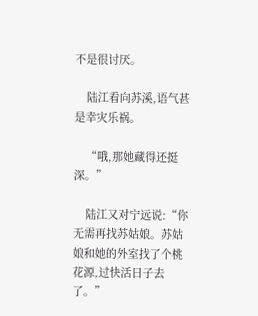不是很讨厌。

    陆江看向苏溪,语气甚是幸灾乐祸。

    “哦,那她藏得还挺深。”

    陆江又对宁远说:“你无需再找苏姑娘。苏姑娘和她的外室找了个桃花源,过快活日子去了。”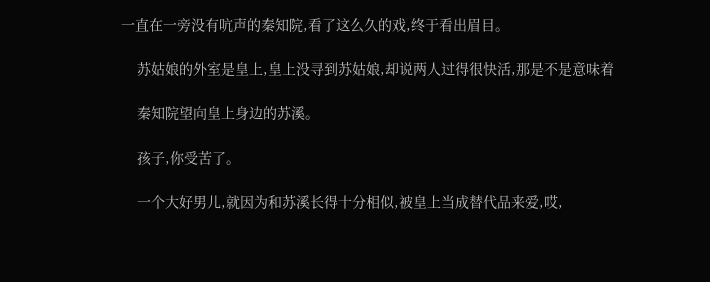一直在一旁没有吭声的秦知院,看了这么久的戏,终于看出眉目。

    苏姑娘的外室是皇上,皇上没寻到苏姑娘,却说两人过得很快活,那是不是意味着

    秦知院望向皇上身边的苏溪。

    孩子,你受苦了。

    一个大好男儿,就因为和苏溪长得十分相似,被皇上当成替代品来爱,哎,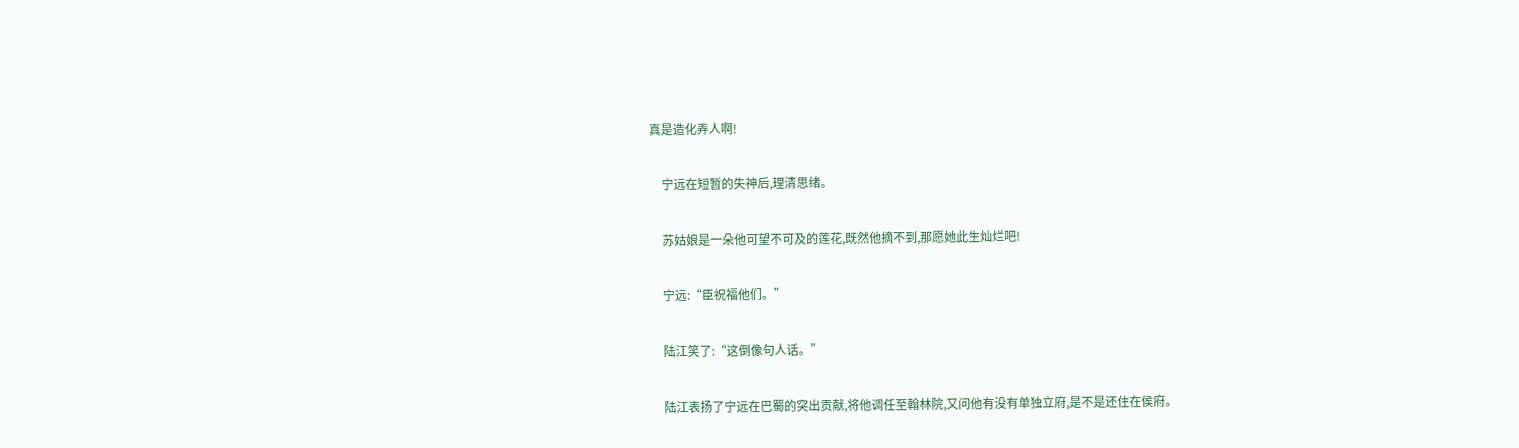真是造化弄人啊!

    宁远在短暂的失神后,理清思绪。

    苏姑娘是一朵他可望不可及的莲花,既然他摘不到,那愿她此生灿烂吧!

    宁远:“臣祝福他们。”

    陆江笑了:“这倒像句人话。”

    陆江表扬了宁远在巴蜀的突出贡献,将他调任至翰林院,又问他有没有单独立府,是不是还住在侯府。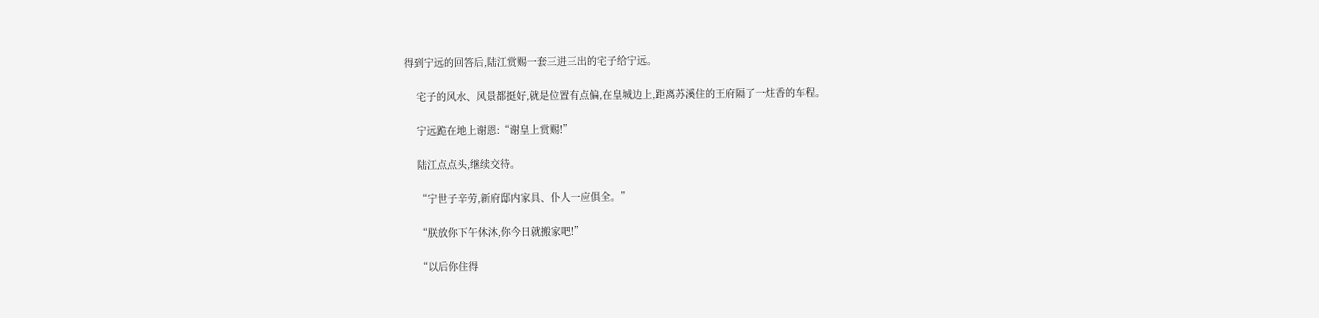得到宁远的回答后,陆江赏赐一套三进三出的宅子给宁远。

    宅子的风水、风景都挺好,就是位置有点偏,在皇城边上,距离苏溪住的王府隔了一炷香的车程。

    宁远跪在地上谢恩:“谢皇上赏赐!”

    陆江点点头,继续交待。

    “宁世子辛劳,新府邸内家具、仆人一应俱全。”

    “朕放你下午休沐,你今日就搬家吧!”

    “以后你住得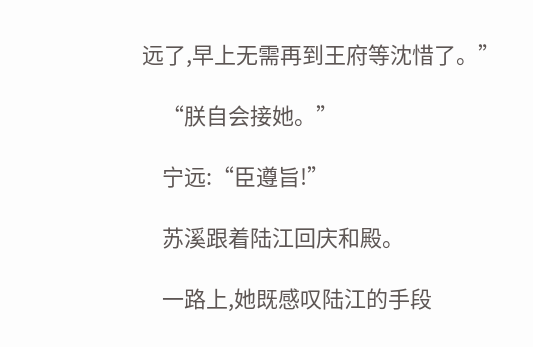远了,早上无需再到王府等沈惜了。”

    “朕自会接她。”

    宁远:“臣遵旨!”

    苏溪跟着陆江回庆和殿。

    一路上,她既感叹陆江的手段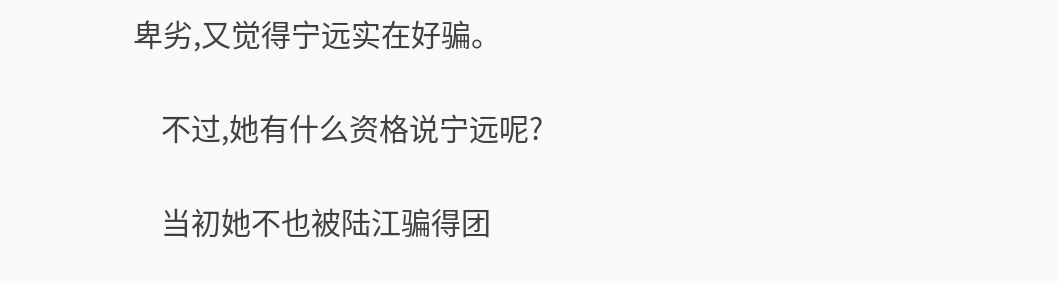卑劣,又觉得宁远实在好骗。

    不过,她有什么资格说宁远呢?

    当初她不也被陆江骗得团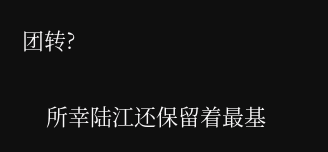团转?

    所幸陆江还保留着最基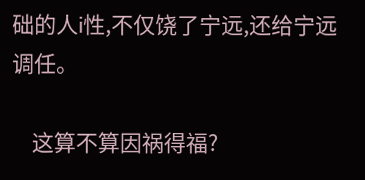础的人i性,不仅饶了宁远,还给宁远调任。

    这算不算因祸得福?